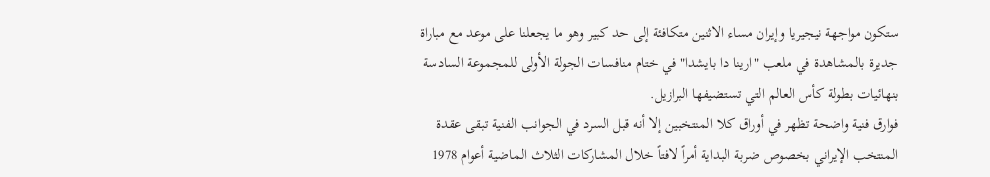ستكون مواجهة نيجيريا وإيران مساء الاثنين متكافئة إلى حد كبير وهو ما يجعلنا على موعد مع مباراة جديرة بالمشاهدة في ملعب "ارينا دا بايشدا" في ختام منافسات الجولة الأولى للمجموعة السادسة بنهائيات بطولة كأس العالم التي تستضيفها البرازيل.
فوارق فنية واضحة تظهر في أوراق كلا المنتخبين إلا أنه قبل السرد في الجوانب الفنية تبقى عقدة المنتخب الإيراني بخصوص ضربة البداية أمراً لافتاً خلال المشاركات الثلاث الماضية أعوام 1978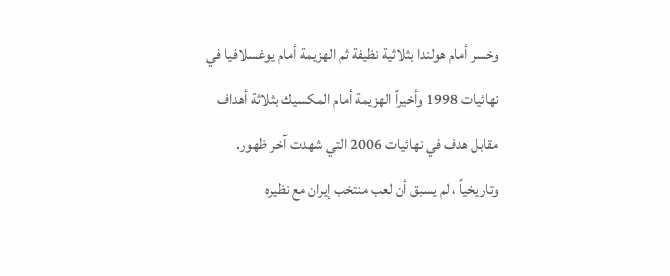وخسر أمام هولندا بثلاثية نظيفة ثم الهزيمة أمام يوغسلافيا في نهائيات 1998 وأخيراً الهزيمة أمام المكسيك بثلاثة أهداف مقابل هدف في نهائيات 2006 التي شهدت آخر ظهور.
وتاريخياً ، لم يسبق أن لعب منتخب إيران مع نظيره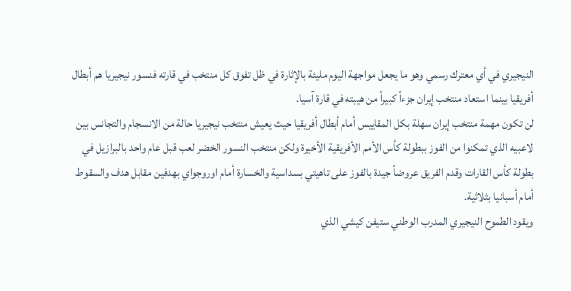النيجيري في أي معترك رسمي وهو ما يجعل مواجهة اليوم مليئة بالإثارة في ظل تفوق كل منتخب في قارته فنسور نيجيريا هم أبطال أفريقيا بينما استعاد منتخب إيران جزءاً كبيراً من هيبته في قارة آسيا.
لن تكون مهمة منتخب إيران سهلة بكل المقاييس أمام أبطال أفريقيا حيث يعيش منتخب نيجيريا حالة من الانسجام والتجانس بين لاعبيه الذي تمكنوا من الفوز ببطولة كأس الأمم الأفريقية الأخيرة ولكن منتخب النسور الخضر لعب قبل عام واحد بالبرازيل في بطولة كأس القارات وقدم الفريق عروضاً جيدة بالفوز على تاهيتي بسداسية والخسارة أمام اوروجواي بهدفين مقابل هدف والسقوط أمام أسبانيا بثلاثية.
ويقود الطموح النيجيري المدرب الوطني ستيفن كيشي الذي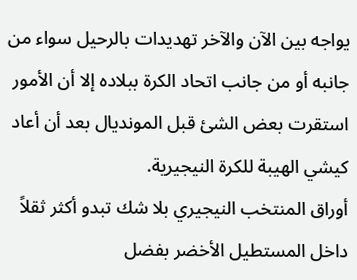يواجه بين الآن والآخر تهديدات بالرحيل سواء من جانبه أو من جانب اتحاد الكرة ببلاده إلا أن الأمور استقرت بعض الشئ قبل المونديال بعد أن أعاد كيشي الهيبة للكرة النيجيرية.
أوراق المنتخب النيجيري بلا شك تبدو أكثر ثقلاً داخل المستطيل الأخضر بفضل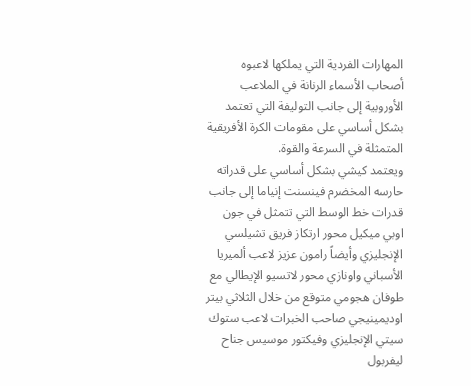المهارات الفردية التي يملكها لاعبوه أصحاب الأسماء الرنانة في الملاعب الأوروبية إلى جانب التوليفة التي تعتمد بشكل أساسي على مقومات الكرة الأفريقية المتمثلة في السرعة والقوة.
ويعتمد كيشي بشكل أساسي على قدراته حارسه المخضرم فينسنت إنياما إلى جانب قدرات خط الوسط التي تتمثل في جون اوبي ميكيل محور ارتكاز فريق تشيلسي الإنجليزي وأيضاً رامون عزيز لاعب ألميريا الأسباني واونازي محور لاتسيو الإيطالي مع طوفان هجومي متوقع من خلال الثلاثي بيتر اوديمينيجي صاحب الخبرات لاعب ستوك سيتي الإنجليزي وفيكتور موسيس جناح ليفربول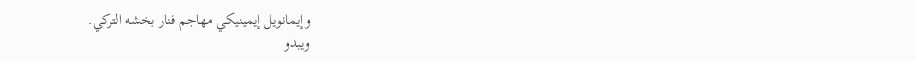وإيمانويل إيمينيكي مهاجم فنار بخشه التركي.
ويبدو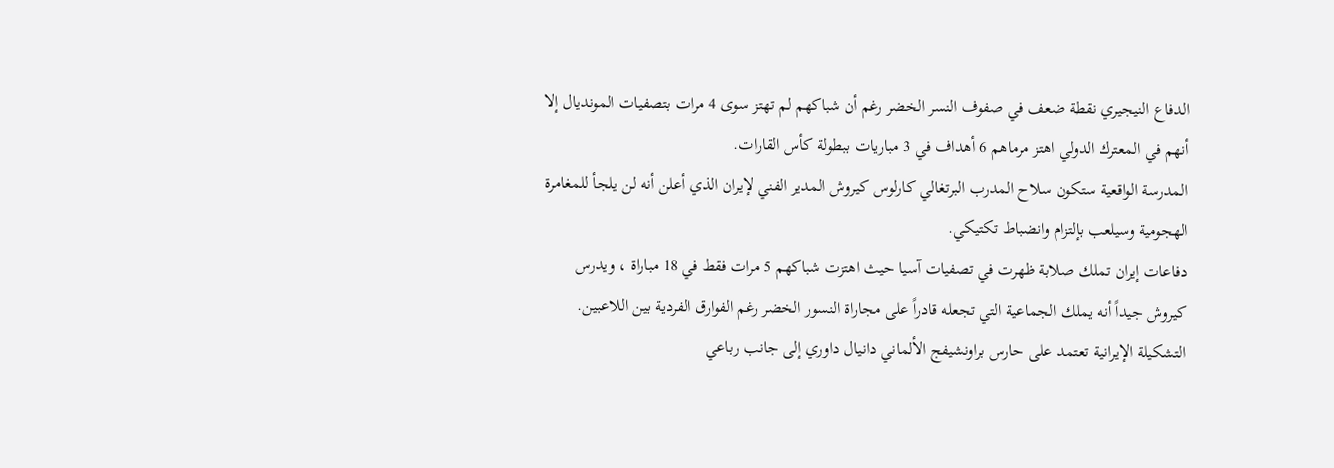الدفاع النيجيري نقطة ضعف في صفوف النسر الخضر رغم أن شباكهم لم تهتز سوى 4 مرات بتصفيات المونديال إلا أنهم في المعترك الدولي اهتز مرماهم 6 أهداف في 3 مباريات ببطولة كأس القارات.
المدرسة الواقعية ستكون سلاح المدرب البرتغالي كارلوس كيروش المدير الفني لإيران الذي أعلن أنه لن يلجأ للمغامرة الهجومية وسيلعب بإلتزام وانضباط تكتيكي.
دفاعات إيران تملك صلابة ظهرت في تصفيات آسيا حيث اهتزت شباكهم 5 مرات فقط في 18 مباراة ، ويدرس كيروش جيداً أنه يملك الجماعية التي تجعله قادراً على مجاراة النسور الخضر رغم الفوارق الفردية بين اللاعبين.
التشكيلة الإيرانية تعتمد على حارس براونشيفج الألماني دانيال داوري إلى جانب رباعي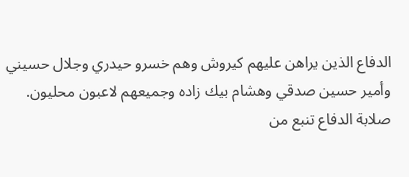الدفاع الذين يراهن عليهم كيروش وهم خسرو حيدري وجلال حسيني وأمير حسين صدقي وهشام بيك زاده وجميعهم لاعبون محليون.
صلابة الدفاع تنبع من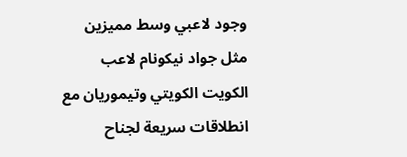وجود لاعبي وسط مميزين مثل جواد نيكونام لاعب الكويت الكويتي وتيموريان مع انطلاقات سريعة لجناح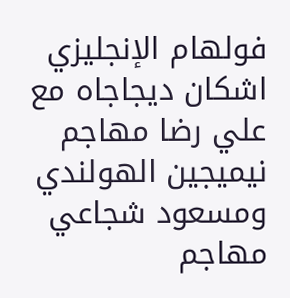فولهام الإنجليزي اشكان ديجاجاه مع علي رضا مهاجم نيميجين الهولندي ومسعود شجاعي مهاجم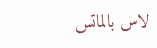لاس بالماتس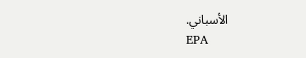الأسباني.
EPA